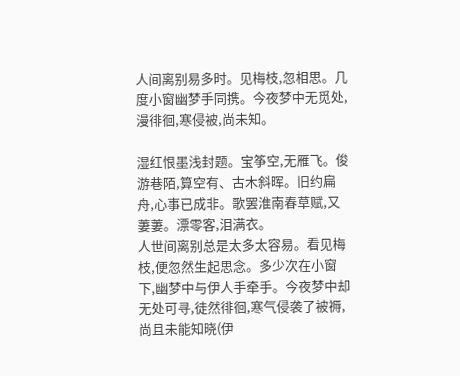人间离别易多时。见梅枝,忽相思。几度小窗幽梦手同携。今夜梦中无觅处,漫徘徊,寒侵被,尚未知。

湿红恨墨浅封题。宝筝空,无雁飞。俊游巷陌,算空有、古木斜晖。旧约扁舟,心事已成非。歌罢淮南春草赋,又萋萋。漂零客,泪满衣。
人世间离别总是太多太容易。看见梅枝,便忽然生起思念。多少次在小窗下,幽梦中与伊人手牵手。今夜梦中却无处可寻,徒然徘徊,寒气侵袭了被褥,尚且未能知晓(伊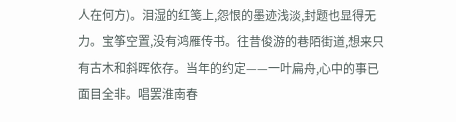人在何方)。泪湿的红笺上,怨恨的墨迹浅淡,封题也显得无力。宝筝空置,没有鸿雁传书。往昔俊游的巷陌街道,想来只有古木和斜晖依存。当年的约定——一叶扁舟,心中的事已面目全非。唱罢淮南春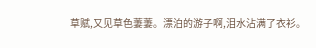草赋,又见草色萋萋。漂泊的游子啊,泪水沾满了衣衫。